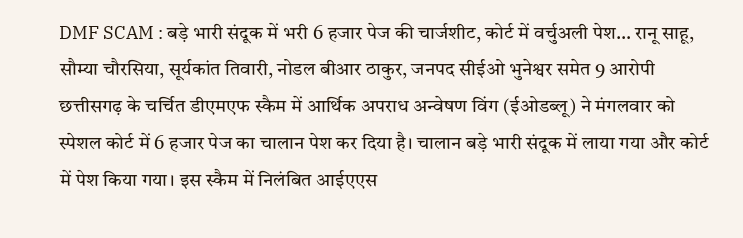DMF SCAM : बड़े भारी संदूक में भरी 6 हजार पेज की चार्जशीट, कोर्ट में वर्चुअली पेश… रानू साहू, सौम्या चौरसिया, सूर्यकांत तिवारी, नोडल बीआर ठाकुर, जनपद सीईओ भुनेश्वर समेत 9 आरोपी
छत्तीसगढ़ के चर्चित डीएमएफ स्कैम में आर्थिक अपराध अन्वेषण विंग (ईओडब्लू) ने मंगलवार को स्पेशल कोर्ट में 6 हजार पेज का चालान पेश कर दिया है। चालान बड़े भारी संदूक में लाया गया और कोर्ट में पेश किया गया। इस स्कैम में निलंबित आईएएस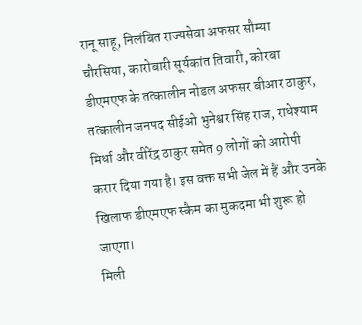रानू साहू, निलंबित राज्यसेवा अफसर सौम्या चौरसिया, कारोबारी सूर्यकांत तिवारी, कोरबा डीएमएफ के तत्कालीन नोडल अफसर बीआर ठाकुर, तत्कालीन जनपद सीईओ भुनेश्वर सिंह राज, राधेश्याम मिर्धा और वीरेंद्र ठाकुर समेत 9 लोगों को आरोपी करार दिया गया है। इस वक्त सभी जेल में हैं और उनके खिलाफ डीएमएफ स्कैम का मुकदमा भी शुरू हो जाएगा।
मिली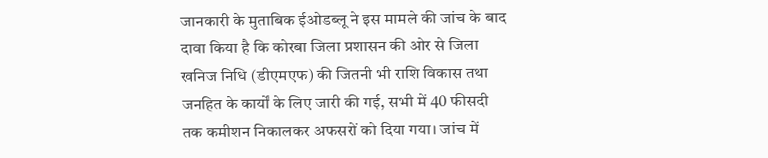जानकारी के मुताबिक ईओडब्लू ने इस मामले की जांच के बाद दावा किया है कि कोरबा जिला प्रशासन की ओर से जिला खनिज निधि (डीएमएफ) की जितनी भी राशि विकास तथा जनहित के कार्यों के लिए जारी की गई, सभी में 40 फीसदी तक कमीशन निकालकर अफसरों को दिया गया। जांच में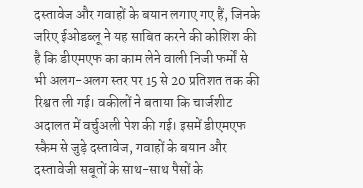दस्तावेज और गवाहों के बयान लगाए गए हैं, जिनके जरिए ईओडब्लू ने यह साबित करने की कोशिश की है कि डीएमएफ का काम लेने वाली निजी फर्मों से भी अलग-अलग स्तर पर 15 से 20 प्रतिशत तक की रिश्वत ली गई। वकीलों ने बताया कि चार्जशीट अदालत में वर्चुअली पेश की गई। इसमें डीएमएफ स्कैम से जुड़े दस्तावेज, गवाहों के बयान और दस्तावेजी सबूतों के साथ-साथ पैसों के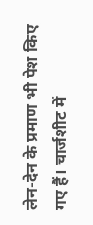लेन-देन के प्रमाण भी पेश किए गए हैं। चार्जशीट में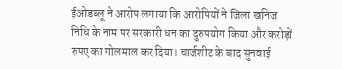ईओडब्लू ने आरोप लगाया कि आरोपियों ने जिला खनिज निधि के नाम पर सरकारी धन का दुरुपयोग किया और करोड़ों रुपए का गोलमाल कर दिया। चार्जशीट के बाद सुनवाई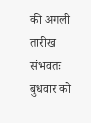की अगली तारीख संभवतः बुधवार को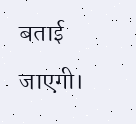बताई जाएगी।